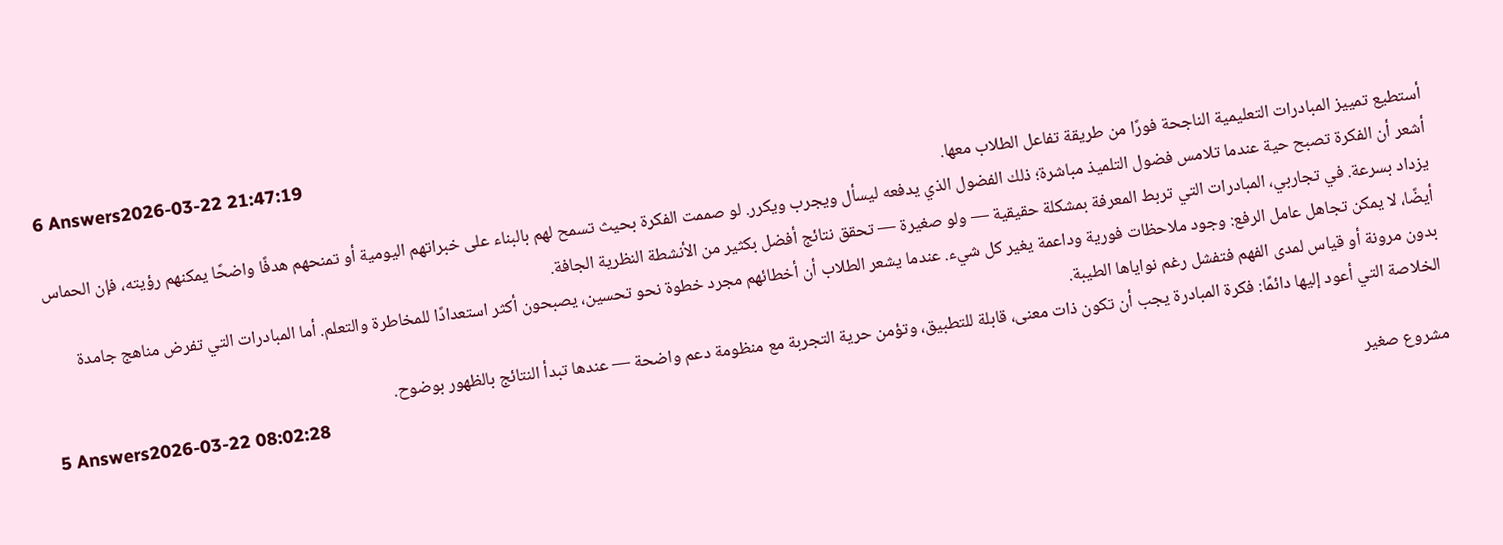6 Answers2026-03-22 21:47:19
أستطيع تمييز المبادرات التعليمية الناجحة فورًا من طريقة تفاعل الطلاب معها.
أشعر أن الفكرة تصبح حية عندما تلامس فضول التلميذ مباشرة؛ ذلك الفضول الذي يدفعه ليسأل ويجرب ويكرر. لو صممت الفكرة بحيث تسمح لهم بالبناء على خبراتهم اليومية أو تمنحهم هدفًا واضحًا يمكنهم رؤيته، فإن الحماس يزداد بسرعة. في تجاربي، المبادرات التي تربط المعرفة بمشكلة حقيقية — ولو صغيرة — تحقق نتائج أفضل بكثير من الأنشطة النظرية الجافة.
أيضًا، لا يمكن تجاهل عامل الرفع: وجود ملاحظات فورية وداعمة يغير كل شيء. عندما يشعر الطلاب أن أخطائهم مجرد خطوة نحو تحسين، يصبحون أكثر استعدادًا للمخاطرة والتعلم. أما المبادرات التي تفرض مناهج جامدة بدون مرونة أو قياس لمدى الفهم فتفشل رغم نواياها الطيبة.
الخلاصة التي أعود إليها دائمًا: فكرة المبادرة يجب أن تكون ذات معنى، قابلة للتطبيق، وتؤمن حرية التجربة مع منظومة دعم واضحة — عندها تبدأ النتائج بالظهور بوضوح.
5 Answers2026-03-22 08:02:28
مشروع صغير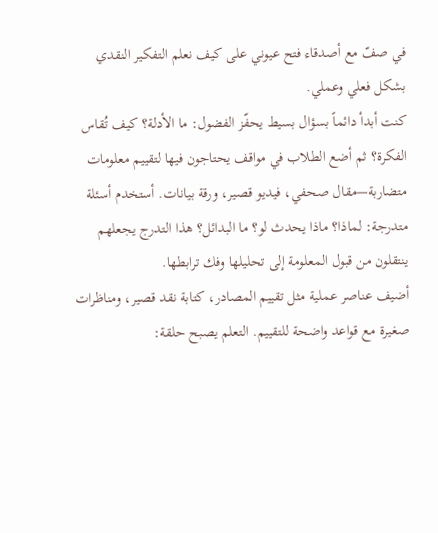في صفّ مع أصدقاء فتح عيوني على كيف نعلم التفكير النقدي بشكل فعلي وعملي.
كنت أبدأ دائماً بسؤال بسيط يحفّز الفضول: ما الأدلة؟ كيف تُقاس الفكرة؟ ثم أضع الطلاب في مواقف يحتاجون فيها لتقييم معلومات متضاربة—مقال صحفي، فيديو قصير، ورقة بيانات. أستخدم أسئلة متدرجة: لماذا؟ ماذا يحدث لو؟ ما البدائل؟ هذا التدرج يجعلهم ينتقلون من قبول المعلومة إلى تحليلها وفك ترابطها.
أضيف عناصر عملية مثل تقييم المصادر، كتابة نقد قصير، ومناظرات صغيرة مع قواعد واضحة للتقييم. التعلم يصبح حلقة: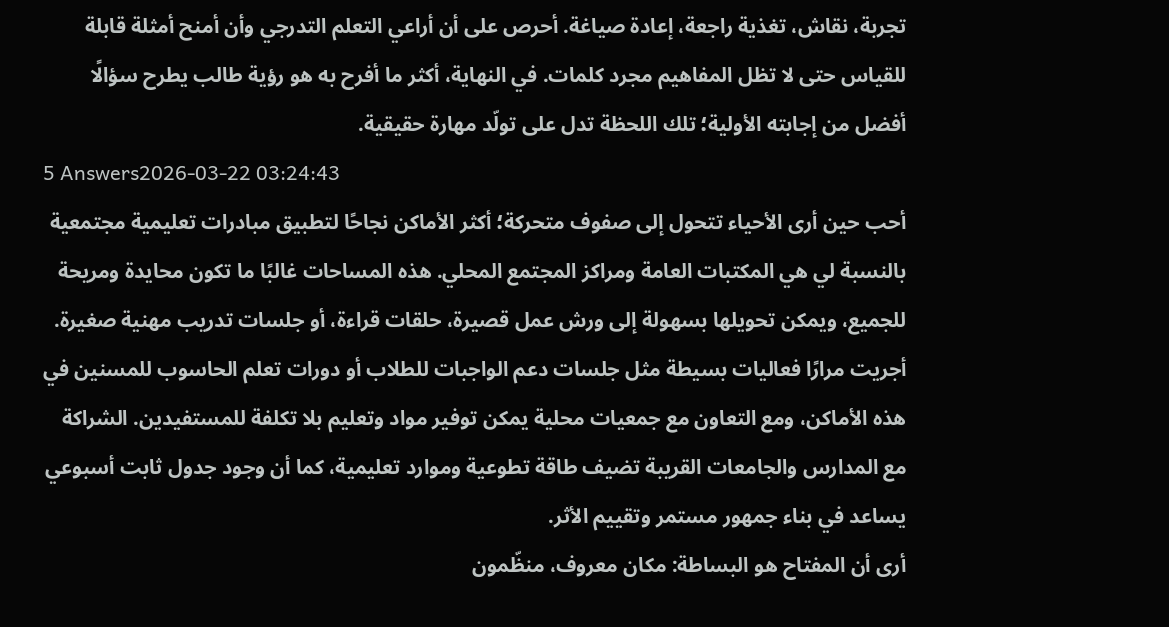تجربة، نقاش، تغذية راجعة، إعادة صياغة. أحرص على أن أراعي التعلم التدرجي وأن أمنح أمثلة قابلة للقياس حتى لا تظل المفاهيم مجرد كلمات. في النهاية، أكثر ما أفرح به هو رؤية طالب يطرح سؤالًا أفضل من إجابته الأولية؛ تلك اللحظة تدل على تولّد مهارة حقيقية.
5 Answers2026-03-22 03:24:43
أحب حين أرى الأحياء تتحول إلى صفوف متحركة؛ أكثر الأماكن نجاحًا لتطبيق مبادرات تعليمية مجتمعية بالنسبة لي هي المكتبات العامة ومراكز المجتمع المحلي. هذه المساحات غالبًا ما تكون محايدة ومريحة للجميع، ويمكن تحويلها بسهولة إلى ورش عمل قصيرة، حلقات قراءة، أو جلسات تدريب مهنية صغيرة.
أجريت مرارًا فعاليات بسيطة مثل جلسات دعم الواجبات للطلاب أو دورات تعلم الحاسوب للمسنين في هذه الأماكن، ومع التعاون مع جمعيات محلية يمكن توفير مواد وتعليم بلا تكلفة للمستفيدين. الشراكة مع المدارس والجامعات القريبة تضيف طاقة تطوعية وموارد تعليمية، كما أن وجود جدول ثابت أسبوعي يساعد في بناء جمهور مستمر وتقييم الأثر.
أرى أن المفتاح هو البساطة: مكان معروف، منظّمون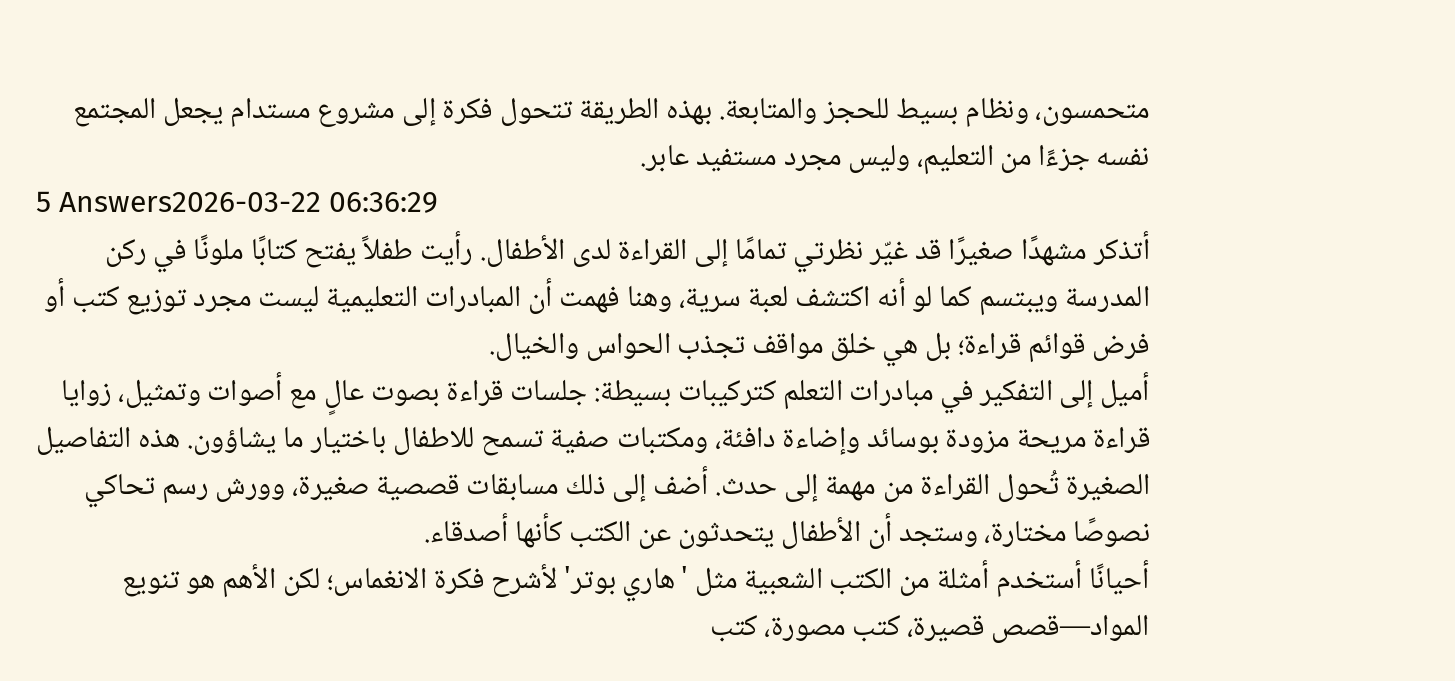متحمسون، ونظام بسيط للحجز والمتابعة. بهذه الطريقة تتحول فكرة إلى مشروع مستدام يجعل المجتمع نفسه جزءًا من التعليم، وليس مجرد مستفيد عابر.
5 Answers2026-03-22 06:36:29
أتذكر مشهدًا صغيرًا قد غيّر نظرتي تمامًا إلى القراءة لدى الأطفال. رأيت طفلاً يفتح كتابًا ملونًا في ركن المدرسة ويبتسم كما لو أنه اكتشف لعبة سرية، وهنا فهمت أن المبادرات التعليمية ليست مجرد توزيع كتب أو فرض قوائم قراءة؛ بل هي خلق مواقف تجذب الحواس والخيال.
أميل إلى التفكير في مبادرات التعلم كتركيبات بسيطة: جلسات قراءة بصوت عالٍ مع أصوات وتمثيل، زوايا قراءة مريحة مزودة بوسائد وإضاءة دافئة، ومكتبات صفية تسمح للاطفال باختيار ما يشاؤون. هذه التفاصيل الصغيرة تُحول القراءة من مهمة إلى حدث. أضف إلى ذلك مسابقات قصصية صغيرة، وورش رسم تحاكي نصوصًا مختارة، وستجد أن الأطفال يتحدثون عن الكتب كأنها أصدقاء.
أحيانًا أستخدم أمثلة من الكتب الشعبية مثل 'هاري بوتر' لأشرح فكرة الانغماس؛ لكن الأهم هو تنويع المواد—قصص قصيرة، كتب مصورة، كتب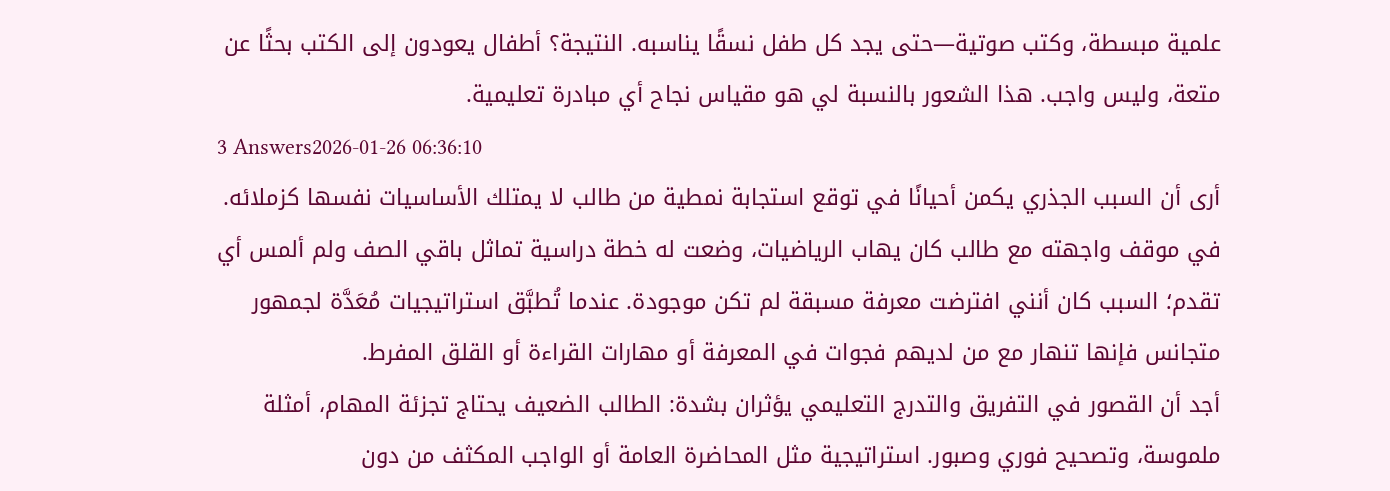علمية مبسطة، وكتب صوتية—حتى يجد كل طفل نسقًا يناسبه. النتيجة؟ أطفال يعودون إلى الكتب بحثًا عن متعة، وليس واجب. هذا الشعور بالنسبة لي هو مقياس نجاح أي مبادرة تعليمية.
3 Answers2026-01-26 06:36:10
أرى أن السبب الجذري يكمن أحيانًا في توقع استجابة نمطية من طالب لا يمتلك الأساسيات نفسها كزملائه. في موقف واجهته مع طالب كان يهاب الرياضيات، وضعت له خطة دراسية تماثل باقي الصف ولم ألمس أي تقدم؛ السبب كان أنني افترضت معرفة مسبقة لم تكن موجودة. عندما تُطبَّق استراتيجيات مُعَدَّة لجمهور متجانس فإنها تنهار مع من لديهم فجوات في المعرفة أو مهارات القراءة أو القلق المفرط.
أجد أن القصور في التفريق والتدرج التعليمي يؤثران بشدة: الطالب الضعيف يحتاج تجزئة المهام، أمثلة ملموسة، وتصحيح فوري وصبور. استراتيجية مثل المحاضرة العامة أو الواجب المكثف من دون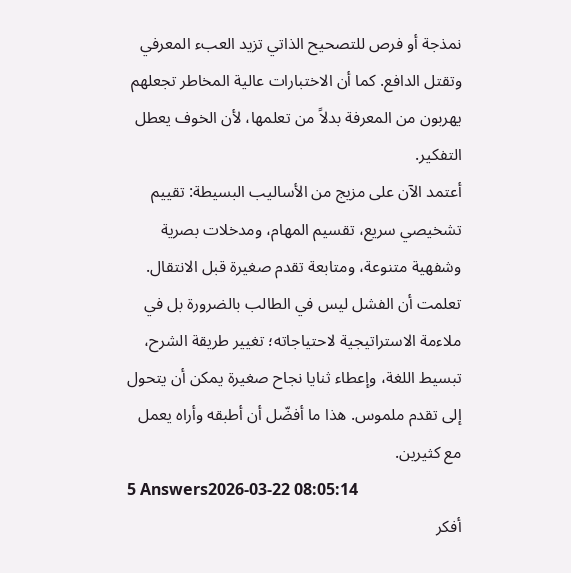نمذجة أو فرص للتصحيح الذاتي تزيد العبء المعرفي وتقتل الدافع. كما أن الاختبارات عالية المخاطر تجعلهم يهربون من المعرفة بدلاً من تعلمها، لأن الخوف يعطل التفكير.
أعتمد الآن على مزيج من الأساليب البسيطة: تقييم تشخيصي سريع، تقسيم المهام، ومدخلات بصرية وشفهية متنوعة، ومتابعة تقدم صغيرة قبل الانتقال. تعلمت أن الفشل ليس في الطالب بالضرورة بل في ملاءمة الاستراتيجية لاحتياجاته؛ تغيير طريقة الشرح، تبسيط اللغة، وإعطاء ثنايا نجاح صغيرة يمكن أن يتحول إلى تقدم ملموس. هذا ما أفضّل أن أطبقه وأراه يعمل مع كثيرين.
5 Answers2026-03-22 08:05:14
أفكر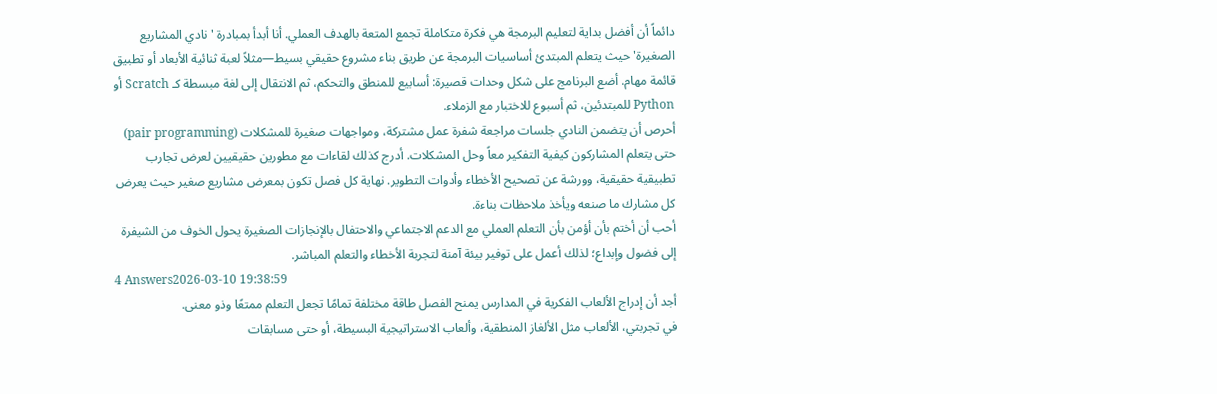دائماً أن أفضل بداية لتعليم البرمجة هي فكرة متكاملة تجمع المتعة بالهدف العملي. أنا أبدأ بمبادرة 'نادي المشاريع الصغيرة' حيث يتعلم المبتدئ أساسيات البرمجة عن طريق بناء مشروع حقيقي بسيط—مثلاً لعبة ثنائية الأبعاد أو تطبيق قائمة مهام. أضع البرنامج على شكل وحدات قصيرة: أسابيع للمنطق والتحكم، ثم الانتقال إلى لغة مبسطة كـ Scratch أو Python للمبتدئين، ثم أسبوع للاختبار مع الزملاء.
أحرص أن يتضمن النادي جلسات مراجعة شفرة عمل مشتركة، ومواجهات صغيرة للمشكلات (pair programming) حتى يتعلم المشاركون كيفية التفكير معاً وحل المشكلات. أدرج كذلك لقاءات مع مطورين حقيقيين لعرض تجارب تطبيقية حقيقية، وورشة عن تصحيح الأخطاء وأدوات التطوير. نهاية كل فصل تكون بمعرض مشاريع صغير حيث يعرض كل مشارك ما صنعه ويأخذ ملاحظات بناءة.
أحب أن أختم بأن أؤمن بأن التعلم العملي مع الدعم الاجتماعي والاحتفال بالإنجازات الصغيرة يحول الخوف من الشيفرة إلى فضول وإبداع؛ لذلك أعمل على توفير بيئة آمنة لتجربة الأخطاء والتعلم المباشر.
4 Answers2026-03-10 19:38:59
أجد أن إدراج الألعاب الفكرية في المدارس يمنح الفصل طاقة مختلفة تمامًا تجعل التعلم ممتعًا وذو معنى.
في تجربتي، الألعاب مثل الألغاز المنطقية، وألعاب الاستراتيجية البسيطة، أو حتى مسابقات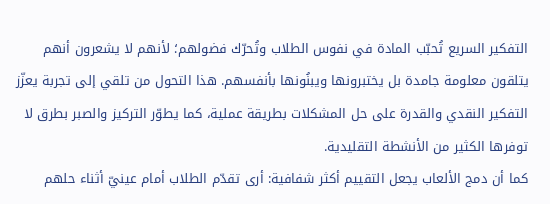التفكير السريع تُحبّب المادة في نفوس الطلاب وتُحرّك فضولهم؛ لأنهم لا يشعرون أنهم يتلقون معلومة جامدة بل يختبرونها ويبنُونها بأنفسهم. هذا التحول من تلقي إلى تجربة يعزّز التفكير النقدي والقدرة على حل المشكلات بطريقة عملية، كما يطوّر التركيز والصبر بطرق لا توفرها الكثير من الأنشطة التقليدية.
كما أن دمج الألعاب يجعل التقييم أكثر شفافية: أرى تقدّم الطلاب أمام عينيّ أثناء حلهم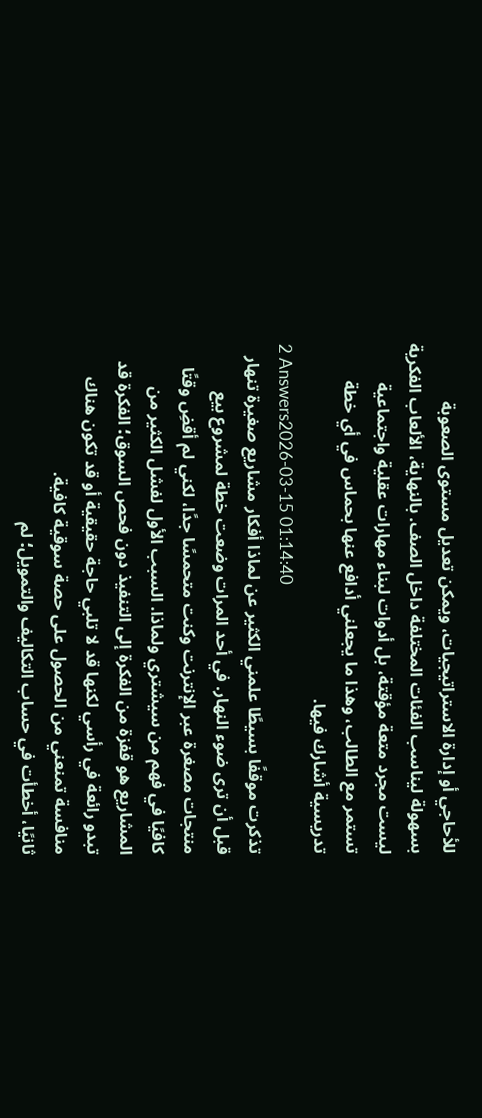للأحاجي أو إدارة الاستراتيجيات، ويمكن تعديل مستوى الصعوبة بسهولة ليناسب الفئات المختلفة داخل الصف. بالنهاية، الألعاب الفكرية ليست مجرد متعة مؤقتة، بل أدوات لبناء مهارات عقلية واجتماعية تستمر مع الطالب، وهذا ما يجعلني أدافع عنها بحماس في أي خطة تدريسية أشارك فيها.
2 Answers2026-03-15 01:14:40
تذكرت موقفًا بسيطًا علمني الكثير عن لماذا أفكار مشاريع صغيرة تنهار قبل أن ترى ضوء النهار. في أحد المرات وضعت خطة لمشروع بيع منتجات مصغرة عبر الإنترنت وكنت متحمسًا جدًا، لكني لم أقضِ وقتًا كافيًا في فهم من سيشتري ولماذا. السبب الأول لفشل الكثير من المشاريع هو قفزة من الفكرة إلى التنفيذ دون فحص السوق؛ الفكرة قد تبدو رائعة في رأسي لكنها قد لا تلبي حاجة حقيقية أو قد تكون هناك منافسة تمنعني من الحصول على حصة سوقية كافية.
ثانيًا، أخطأت في حساب التكاليف والتمويل؛ لم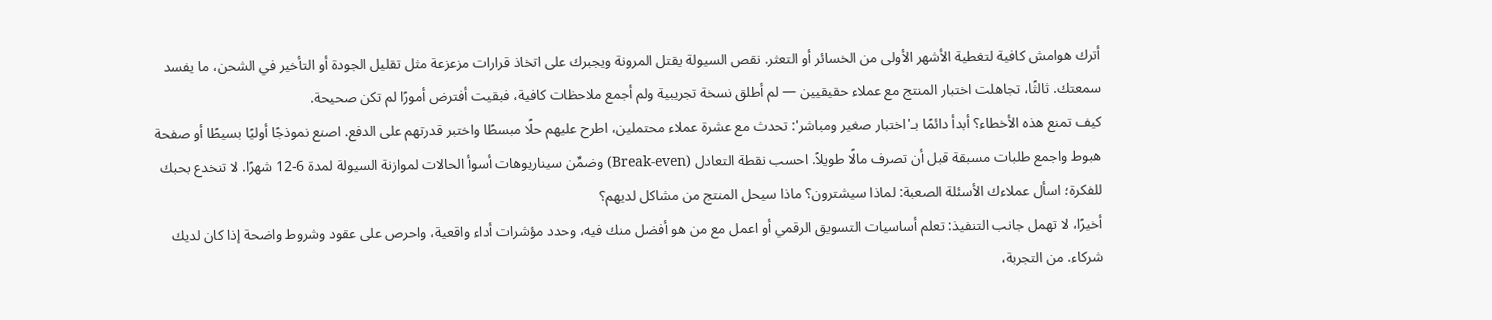أترك هوامش كافية لتغطية الأشهر الأولى من الخسائر أو التعثر. نقص السيولة يقتل المرونة ويجبرك على اتخاذ قرارات مزعزعة مثل تقليل الجودة أو التأخير في الشحن، ما يفسد سمعتك. ثالثًا، تجاهلت اختبار المنتج مع عملاء حقيقيين — لم أطلق نسخة تجريبية ولم أجمع ملاحظات كافية، فبقيت أفترض أمورًا لم تكن صحيحة.
كيف تمنع هذه الأخطاء؟ أبدأ دائمًا بـ'اختبار صغير ومباشر': تحدث مع عشرة عملاء محتملين، اطرح عليهم حلًا مبسطًا واختبر قدرتهم على الدفع. اصنع نموذجًا أوليًا بسيطًا أو صفحة هبوط واجمع طلبات مسبقة قبل أن تصرف مالًا طويلاً. احسب نقطة التعادل (Break-even) وضمِّن سيناريوهات أسوأ الحالات لموازنة السيولة لمدة 6-12 شهرًا. لا تنخدع بحبك للفكرة؛ اسأل عملاءك الأسئلة الصعبة: لماذا سيشترون؟ ماذا سيحل المنتج من مشاكل لديهم؟
أخيرًا، لا تهمل جانب التنفيذ: تعلم أساسيات التسويق الرقمي أو اعمل مع من هو أفضل منك فيه، وحدد مؤشرات أداء واقعية، واحرص على عقود وشروط واضحة إذا كان لديك شركاء. من التجربة،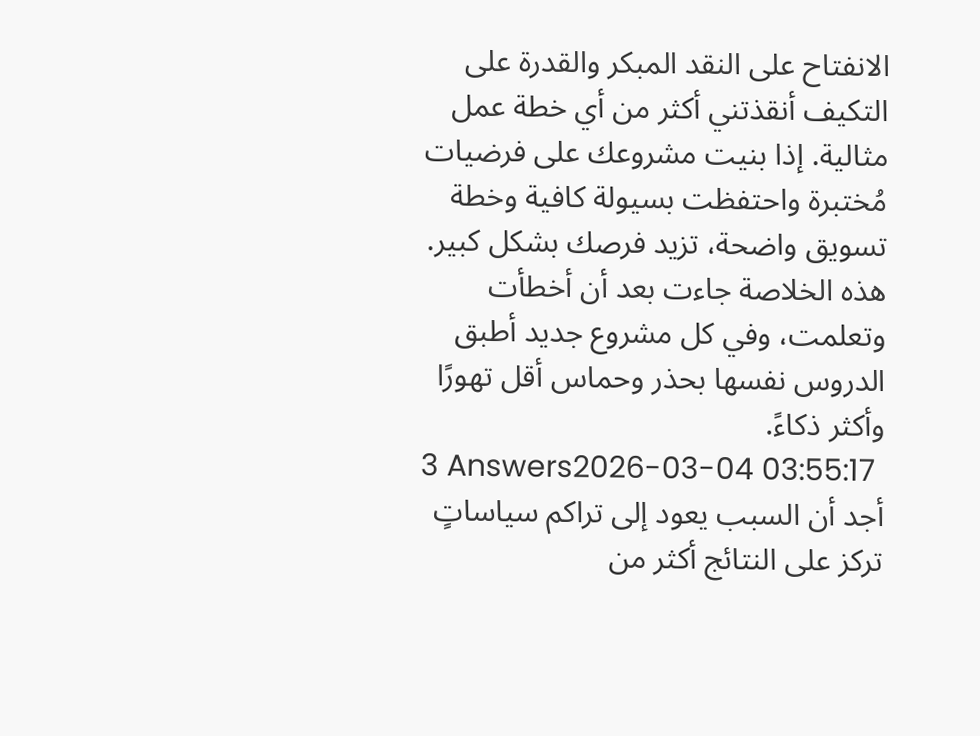الانفتاح على النقد المبكر والقدرة على التكيف أنقذتني أكثر من أي خطة عمل مثالية. إذا بنيت مشروعك على فرضيات مُختبرة واحتفظت بسيولة كافية وخطة تسويق واضحة، تزيد فرصك بشكل كبير. هذه الخلاصة جاءت بعد أن أخطأت وتعلمت، وفي كل مشروع جديد أطبق الدروس نفسها بحذر وحماس أقل تهورًا وأكثر ذكاءً.
3 Answers2026-03-04 03:55:17
أجد أن السبب يعود إلى تراكم سياساتٍ تركز على النتائج أكثر من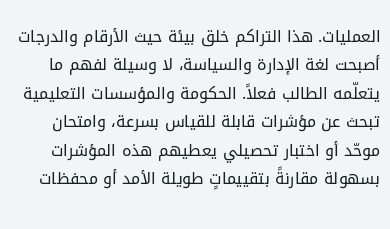العمليات. هذا التراكم خلق بيئة حيث الأرقام والدرجات أصبحت لغة الإدارة والسياسة، لا وسيلة لفهم ما يتعلّمه الطالب فعلاً. الحكومة والمؤسسات التعليمية تبحث عن مؤشرات قابلة للقياس بسرعة، وامتحان موحّد أو اختبار تحصيلي يعطيهم هذه المؤشرات بسهولة مقارنةً بتقييماتٍ طويلة الأمد أو محفظات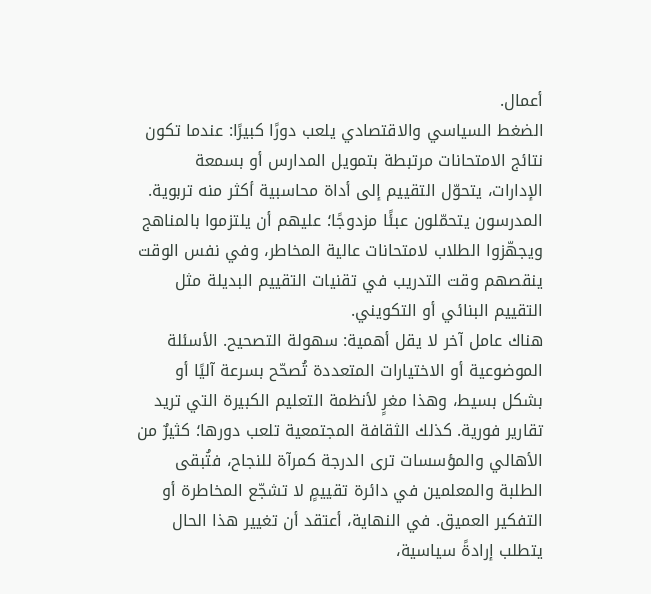أعمال.
الضغط السياسي والاقتصادي يلعب دورًا كبيرًا: عندما تكون نتائج الامتحانات مرتبطة بتمويل المدارس أو بسمعة الإدارات، يتحوّل التقييم إلى أداة محاسبية أكثر منه تربوية. المدرسون يتحمّلون عبئًا مزدوجًا؛ عليهم أن يلتزموا بالمناهج ويجهّزوا الطلاب لامتحانات عالية المخاطر، وفي نفس الوقت ينقصهم وقت التدريب في تقنيات التقييم البديلة مثل التقييم البنائي أو التكويني.
هناك عامل آخر لا يقل أهمية: سهولة التصحيح. الأسئلة الموضوعية أو الاختيارات المتعددة تُصحّح بسرعة آليًا أو بشكل بسيط، وهذا مغرٍ لأنظمة التعليم الكبيرة التي تريد تقارير فورية. كذلك الثقافة المجتمعية تلعب دورها؛ كثيرٌ من الأهالي والمؤسسات ترى الدرجة كمرآة للنجاح، فتُبقى الطلبة والمعلمين في دائرة تقييمٍ لا تشجّع المخاطرة أو التفكير العميق. في النهاية، أعتقد أن تغيير هذا الحال يتطلب إرادةً سياسية،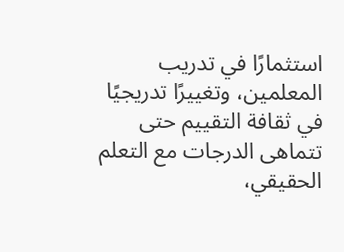استثمارًا في تدريب المعلمين، وتغييرًا تدريجيًا في ثقافة التقييم حتى تتماهى الدرجات مع التعلم الحقيقي،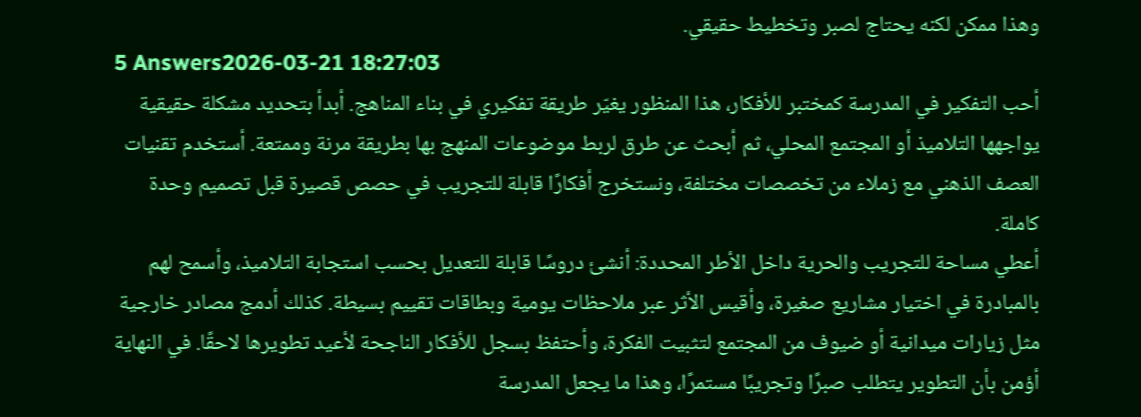وهذا ممكن لكنه يحتاج لصبر وتخطيط حقيقي.
5 Answers2026-03-21 18:27:03
أحب التفكير في المدرسة كمختبر للأفكار، هذا المنظور يغيّر طريقة تفكيري في بناء المناهج. أبدأ بتحديد مشكلة حقيقية يواجهها التلاميذ أو المجتمع المحلي، ثم أبحث عن طرق لربط موضوعات المنهج بها بطريقة مرنة وممتعة. أستخدم تقنيات العصف الذهني مع زملاء من تخصصات مختلفة، ونستخرج أفكارًا قابلة للتجريب في حصص قصيرة قبل تصميم وحدة كاملة.
أعطي مساحة للتجريب والحرية داخل الأطر المحددة: أنشئ دروسًا قابلة للتعديل بحسب استجابة التلاميذ، وأسمح لهم بالمبادرة في اختيار مشاريع صغيرة، وأقيس الأثر عبر ملاحظات يومية وبطاقات تقييم بسيطة. كذلك أدمج مصادر خارجية مثل زيارات ميدانية أو ضيوف من المجتمع لتثبيت الفكرة، وأحتفظ بسجل للأفكار الناجحة لأعيد تطويرها لاحقًا. في النهاية أؤمن بأن التطوير يتطلب صبرًا وتجريبًا مستمرًا، وهذا ما يجعل المدرسة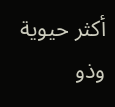أكثر حيوية وذو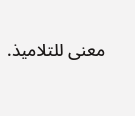معنى للتلاميذ.